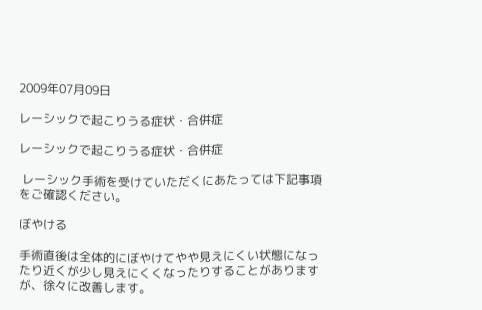2009年07月09日

レーシックで起こりうる症状・合併症

レーシックで起こりうる症状・合併症

 レーシック手術を受けていただくにあたっては下記事項をご確認ください。

ぼやける

手術直後は全体的にぼやけてやや見えにくい状態になったり近くが少し見えにくくなったりすることがありますが、徐々に改善します。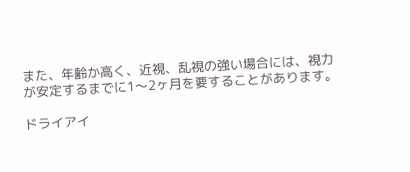また、年齢か高く、近視、乱視の強い場合には、視力が安定するまでに1〜2ヶ月を要することがあります。

ドライアイ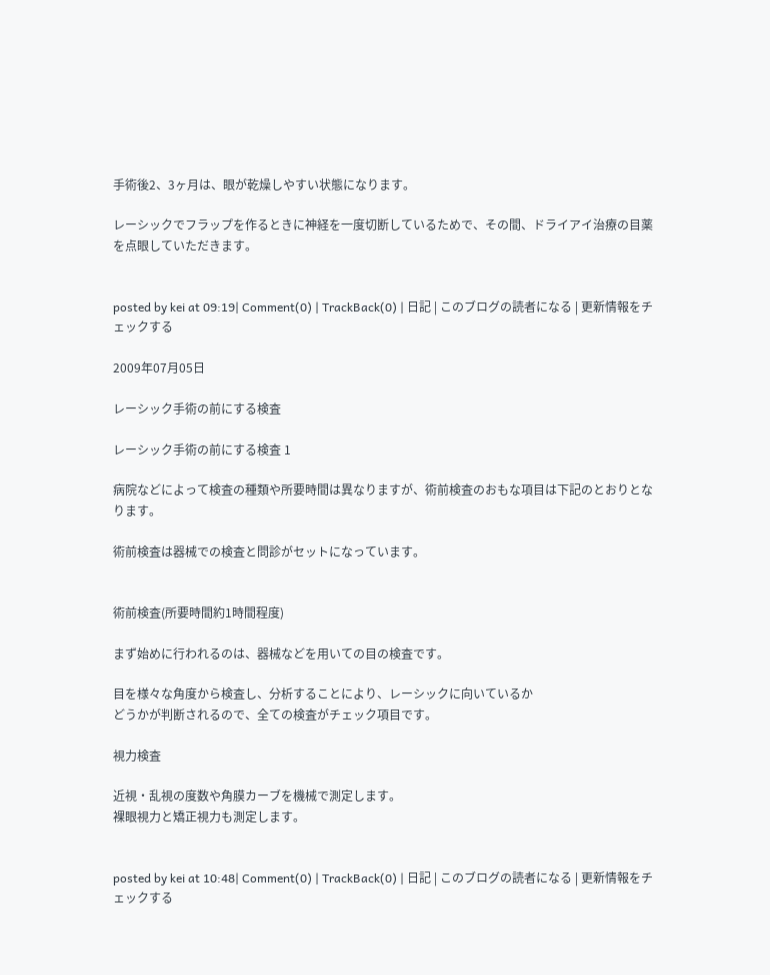手術後2、3ヶ月は、眼が乾燥しやすい状態になります。

レーシックでフラップを作るときに神経を一度切断しているためで、その間、ドライアイ治療の目薬を点眼していただきます。


posted by kei at 09:19| Comment(0) | TrackBack(0) | 日記 | このブログの読者になる | 更新情報をチェックする

2009年07月05日

レーシック手術の前にする検査

レーシック手術の前にする検査 1

病院などによって検査の種類や所要時間は異なりますが、術前検査のおもな項目は下記のとおりとなります。

術前検査は器械での検査と問診がセットになっています。


術前検査(所要時間約1時間程度)

まず始めに行われるのは、器械などを用いての目の検査です。

目を様々な角度から検査し、分析することにより、レーシックに向いているか
どうかが判断されるので、全ての検査がチェック項目です。

視力検査

近視・乱視の度数や角膜カーブを機械で測定します。
裸眼視力と矯正視力も測定します。


posted by kei at 10:48| Comment(0) | TrackBack(0) | 日記 | このブログの読者になる | 更新情報をチェックする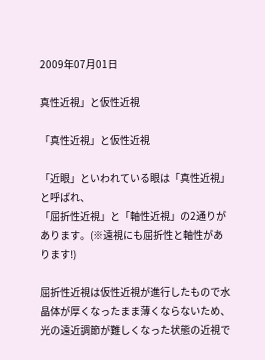2009年07月01日

真性近視」と仮性近視

「真性近視」と仮性近視

「近眼」といわれている眼は「真性近視」と呼ばれ、
「屈折性近視」と「軸性近視」の2通りがあります。(※遠視にも屈折性と軸性があります!)

屈折性近視は仮性近視が進行したもので水晶体が厚くなったまま薄くならないため、光の遠近調節が難しくなった状態の近視で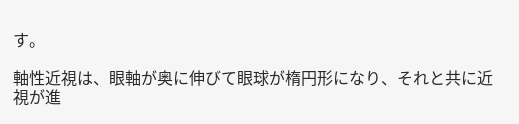す。

軸性近視は、眼軸が奥に伸びて眼球が楕円形になり、それと共に近視が進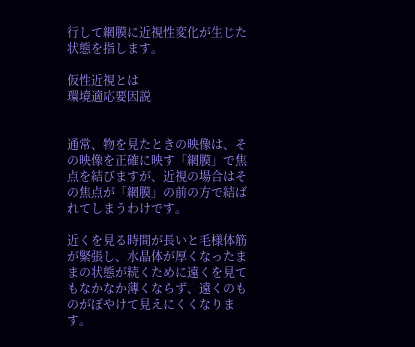行して網膜に近視性変化が生じた状態を指します。

仮性近視とは
環境適応要因説


通常、物を見たときの映像は、その映像を正確に映す「網膜」で焦点を結びますが、近視の場合はその焦点が「網膜」の前の方で結ばれてしまうわけです。

近くを見る時間が長いと毛様体筋が緊張し、水晶体が厚くなったままの状態が続くために遠くを見てもなかなか薄くならず、遠くのものがぼやけて見えにくくなります。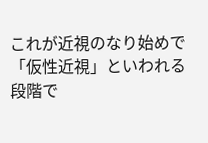これが近視のなり始めで
「仮性近視」といわれる段階で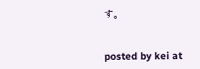す。


posted by kei at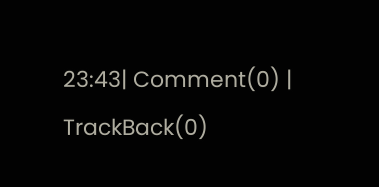23:43| Comment(0) | TrackBack(0)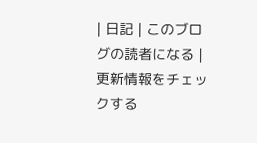| 日記 | このブログの読者になる | 更新情報をチェックする